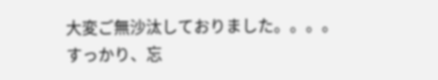大変ご無沙汰しておりました。。。。
すっかり、忘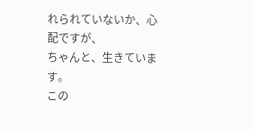れられていないか、心配ですが、
ちゃんと、生きています。
この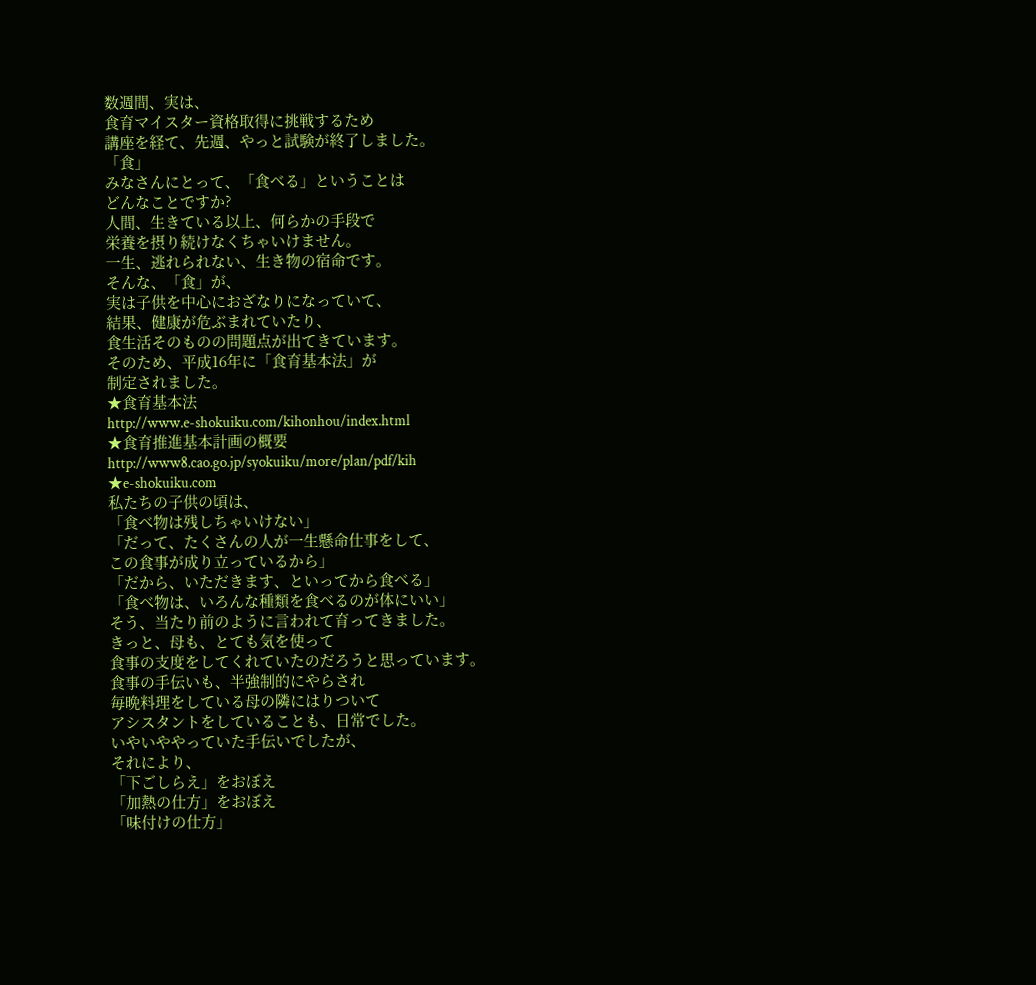数週間、実は、
食育マイスター資格取得に挑戦するため
講座を経て、先週、やっと試験が終了しました。
「食」
みなさんにとって、「食べる」ということは
どんなことですか?
人間、生きている以上、何らかの手段で
栄養を摂り続けなくちゃいけません。
一生、逃れられない、生き物の宿命です。
そんな、「食」が、
実は子供を中心におざなりになっていて、
結果、健康が危ぶまれていたり、
食生活そのものの問題点が出てきています。
そのため、平成16年に「食育基本法」が
制定されました。
★食育基本法
http://www.e-shokuiku.com/kihonhou/index.html
★食育推進基本計画の概要
http://www8.cao.go.jp/syokuiku/more/plan/pdf/kih
★e-shokuiku.com
私たちの子供の頃は、
「食べ物は残しちゃいけない」
「だって、たくさんの人が一生懸命仕事をして、
この食事が成り立っているから」
「だから、いただきます、といってから食べる」
「食べ物は、いろんな種類を食べるのが体にいい」
そう、当たり前のように言われて育ってきました。
きっと、母も、とても気を使って
食事の支度をしてくれていたのだろうと思っています。
食事の手伝いも、半強制的にやらされ
毎晩料理をしている母の隣にはりついて
アシスタントをしていることも、日常でした。
いやいややっていた手伝いでしたが、
それにより、
「下ごしらえ」をおぼえ
「加熱の仕方」をおぼえ
「味付けの仕方」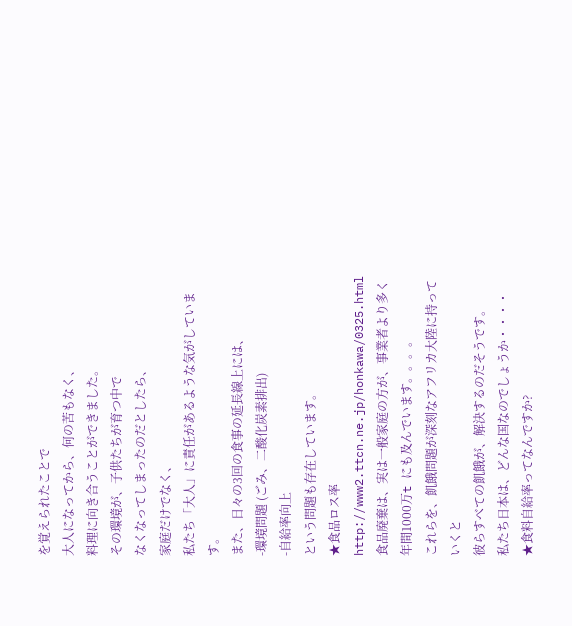を覚えられたことで
大人になってから、何の苦もなく、
料理に向き合うことができました。
その環境が、子供たちが育つ中で
なくなってしまったのだとしたら、
家庭だけでなく、
私たち「大人」に責任があるような気がしています。
また、日々の3回の食事の延長線上には、
-環境問題 (ごみ、二酸化炭素排出)
-自給率向上
という問題も存在しています。
★食品ロス率
http://www2.ttcn.ne.jp/honkawa/0325.html
食品廃棄は、実は一般家庭の方が、事業者より多く
年間1000万t にも及んでいます。。。。
これらを、飢餓問題が深刻なアフリカ大陸に持っていくと
彼らすべての飢餓が、解決するのだそうです。
私たち日本は、どんな国なのでしょうか・・・・
★食料自給率ってなんですか?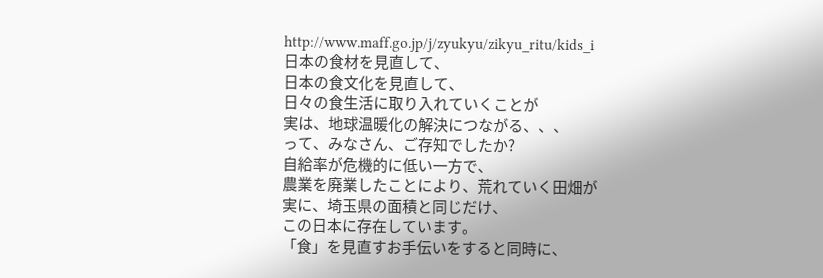http://www.maff.go.jp/j/zyukyu/zikyu_ritu/kids_i
日本の食材を見直して、
日本の食文化を見直して、
日々の食生活に取り入れていくことが
実は、地球温暖化の解決につながる、、、
って、みなさん、ご存知でしたか?
自給率が危機的に低い一方で、
農業を廃業したことにより、荒れていく田畑が
実に、埼玉県の面積と同じだけ、
この日本に存在しています。
「食」を見直すお手伝いをすると同時に、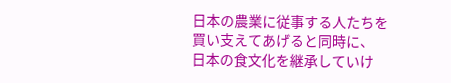日本の農業に従事する人たちを
買い支えてあげると同時に、
日本の食文化を継承していけ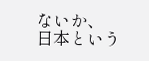ないか、
日本という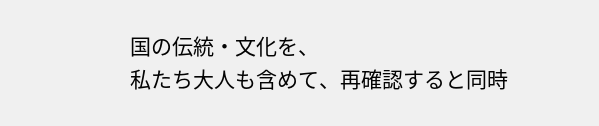国の伝統・文化を、
私たち大人も含めて、再確認すると同時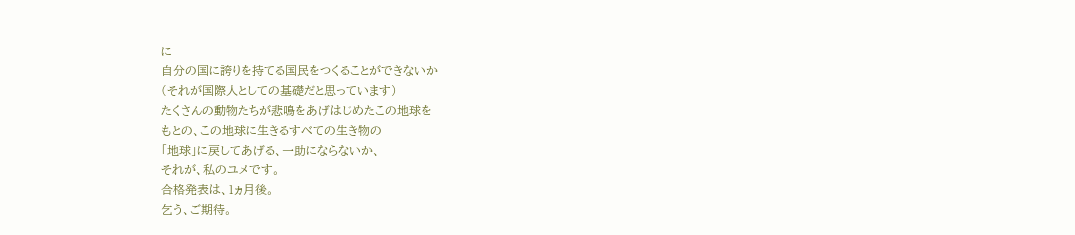に
自分の国に誇りを持てる国民をつくることができないか
(それが国際人としての基礎だと思っています)
たくさんの動物たちが悲鳴をあげはじめたこの地球を
もとの、この地球に生きるすべての生き物の
「地球」に戻してあげる、一助にならないか、
それが、私のユメです。
合格発表は、1ヵ月後。
乞う、ご期待。